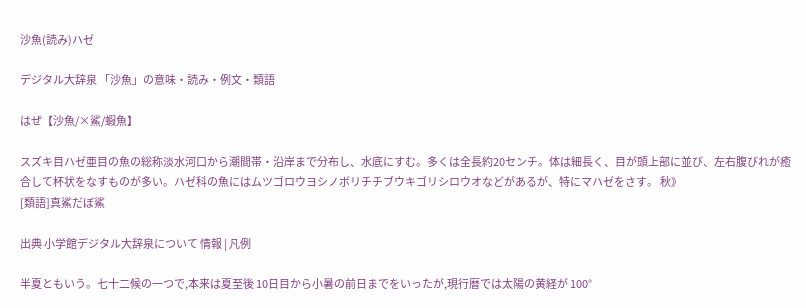沙魚(読み)ハゼ

デジタル大辞泉 「沙魚」の意味・読み・例文・類語

はぜ【沙魚/×鯊/蝦魚】

スズキ目ハゼ亜目の魚の総称淡水河口から潮間帯・沿岸まで分布し、水底にすむ。多くは全長約20センチ。体は細長く、目が頭上部に並び、左右腹びれが癒合して杯状をなすものが多い。ハゼ科の魚にはムツゴロウヨシノボリチチブウキゴリシロウオなどがあるが、特にマハゼをさす。 秋》
[類語]真鯊だぼ鯊

出典 小学館デジタル大辞泉について 情報 | 凡例

半夏ともいう。七十二候の一つで,本来は夏至後 10日目から小暑の前日までをいったが,現行暦では太陽の黄経が 100°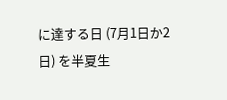に達する日 (7月1日か2日) を半夏生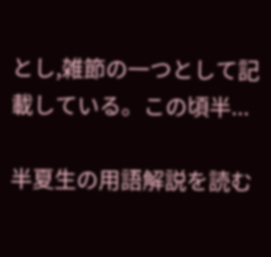とし,雑節の一つとして記載している。この頃半...

半夏生の用語解説を読む